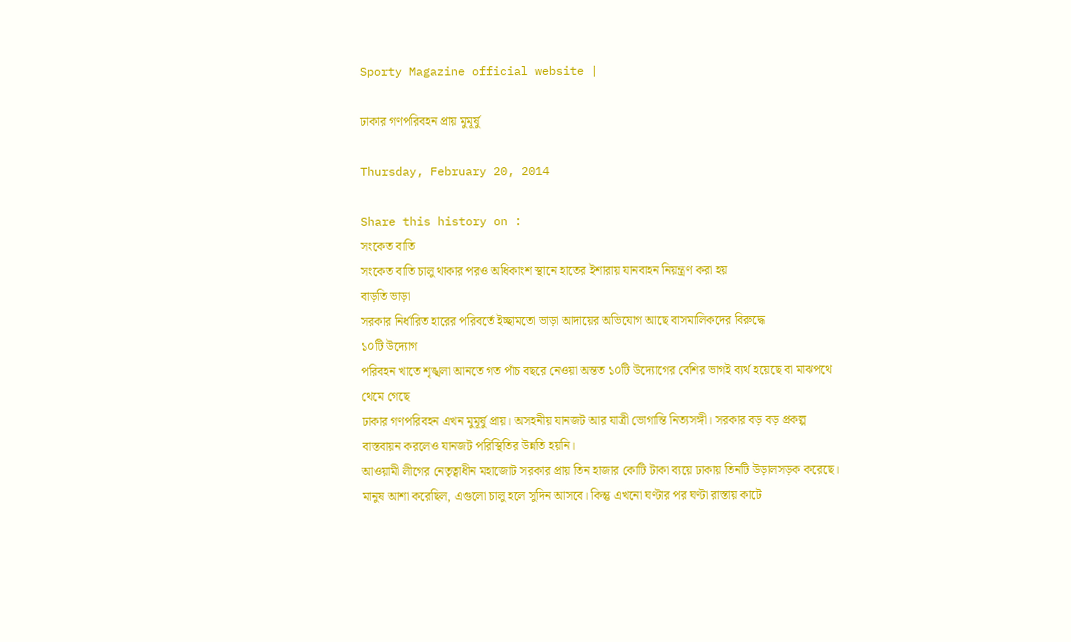Sporty Magazine official website |

ঢাকার গণপরিবহন প্রায় মুমূর্ষু

Thursday, February 20, 2014

Share this history on :
সংকেত বাতি
সংকেত বাতি চালু থাকার পরও অধিকাংশ স্থানে হাতের ইশারায় যানবাহন নিয়ন্ত্রণ করা হয়
বাড়তি ভাড়া
সরকার নির্ধারিত হারের পরিবর্তে ইচ্ছামতো ভাড়া আদায়ের অভিযোগ আছে বাসমালিকদের বিরুদ্ধে
১০টি উদ্যোগ
পরিবহন খাতে শৃঙ্খলা আনতে গত পাঁচ বছরে নেওয়া অন্তত ১০টি উদ্যোগের বেশির ভাগই ব্যর্থ হয়েছে বা মাঝপথে থেমে গেছে
ঢাকার গণপরিবহন এখন মুমূর্ষু প্রায়। অসহনীয় যানজট আর যাত্রী ভোগান্তি নিত্যসঙ্গী। সরকার বড় বড় প্রকল্প বাস্তবায়ন করলেও যানজট পরিস্থিতির উন্নতি হয়নি।
আওয়ামী লীগের নেতৃত্বাধীন মহাজোট সরকার প্রায় তিন হাজার কোটি টাকা ব্যয়ে ঢাকায় তিনটি উড়ালসড়ক করেছে। মানুষ আশা করেছিল, এগুলো চালু হলে সুদিন আসবে। কিন্তু এখনো ঘণ্টার পর ঘণ্টা রাস্তায় কাটে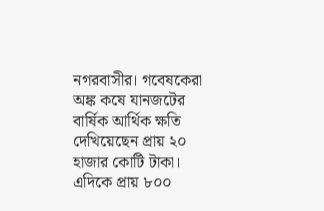নগরবাসীর। গবেষকেরা অঙ্ক কষে যানজটের বার্ষিক আর্থিক ক্ষতি দেখিয়েছেন প্রায় ২০ হাজার কোটি টাকা।
এদিকে প্রায় ৮০০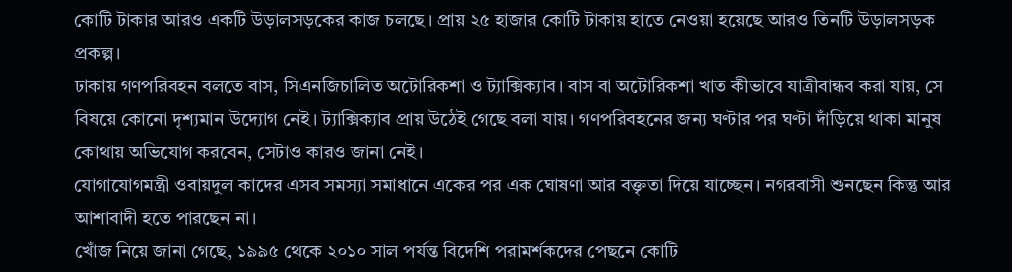কোটি টাকার আরও একটি উড়ালসড়কের কাজ চলছে। প্রায় ২৫ হাজার কোটি টাকায় হাতে নেওয়া হয়েছে আরও তিনটি উড়ালসড়ক প্রকল্প।
ঢাকায় গণপরিবহন বলতে বাস, সিএনজিচালিত অটোরিকশা ও ট্যাক্সিক্যাব। বাস বা অটোরিকশা খাত কীভাবে যাত্রীবান্ধব করা যায়, সে বিষয়ে কোনো দৃশ্যমান উদ্যোগ নেই। ট্যাক্সিক্যাব প্রায় উঠেই গেছে বলা যায়। গণপরিবহনের জন্য ঘণ্টার পর ঘণ্টা দাঁড়িয়ে থাকা মানুষ কোথায় অভিযোগ করবেন, সেটাও কারও জানা নেই।
যোগাযোগমন্ত্রী ওবায়দুল কাদের এসব সমস্যা সমাধানে একের পর এক ঘোষণা আর বক্তৃতা দিয়ে যাচ্ছেন। নগরবাসী শুনছেন কিন্তু আর আশাবাদী হতে পারছেন না।
খোঁজ নিয়ে জানা গেছে, ১৯৯৫ থেকে ২০১০ সাল পর্যন্ত বিদেশি পরামর্শকদের পেছনে কোটি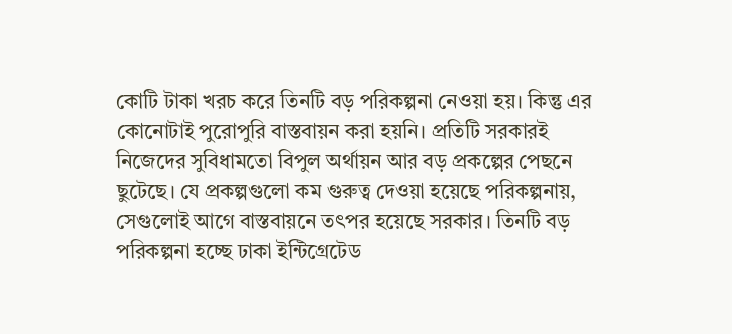কোটি টাকা খরচ করে তিনটি বড় পরিকল্পনা নেওয়া হয়। কিন্তু এর কোনোটাই পুরোপুরি বাস্তবায়ন করা হয়নি। প্রতিটি সরকারই নিজেদের সুবিধামতো বিপুল অর্থায়ন আর বড় প্রকল্পের পেছনে ছুটেছে। যে প্রকল্পগুলো কম গুরুত্ব দেওয়া হয়েছে পরিকল্পনায়, সেগুলোই আগে বাস্তবায়নে তৎপর হয়েছে সরকার। তিনটি বড় পরিকল্পনা হচ্ছে ঢাকা ইন্টিগ্রেটেড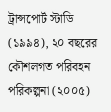ট্রান্সপোর্ট স্টাডি (১৯৯৪), ২০ বছরের কৌশলগত পরিবহন পরিকল্পনা (২০০৫)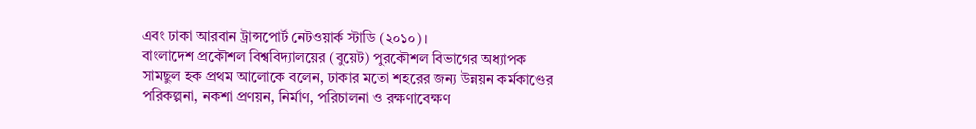এবং ঢাকা আরবান ট্রান্সপোর্ট নেটওয়ার্ক স্টাডি (২০১০)।
বাংলাদেশ প্রকৌশল বিশ্ববিদ্যালয়ের (বুয়েট) পুরকৌশল বিভাগের অধ্যাপক সামছুল হক প্রথম আলোকে বলেন, ঢাকার মতো শহরের জন্য উন্নয়ন কর্মকাণ্ডের পরিকল্পনা, নকশা প্রণয়ন, নির্মাণ, পরিচালনা ও রক্ষণাবেক্ষণ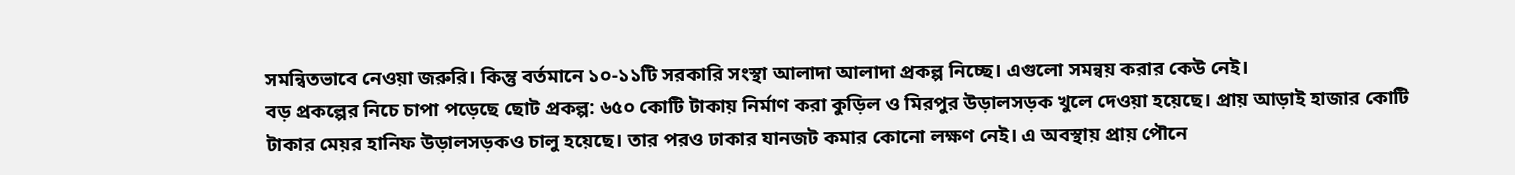সমন্বিতভাবে নেওয়া জরুরি। কিন্তু বর্তমানে ১০-১১টি সরকারি সংস্থা আলাদা আলাদা প্রকল্প নিচ্ছে। এগুলো সমন্বয় করার কেউ নেই।
বড় প্রকল্পের নিচে চাপা পড়েছে ছোট প্রকল্প: ৬৫০ কোটি টাকায় নির্মাণ করা কুড়িল ও মিরপুর উড়ালসড়ক খুলে দেওয়া হয়েছে। প্রায় আড়াই হাজার কোটি টাকার মেয়র হানিফ উড়ালসড়কও চালু হয়েছে। তার পরও ঢাকার যানজট কমার কোনো লক্ষণ নেই। এ অবস্থায় প্রায় পৌনে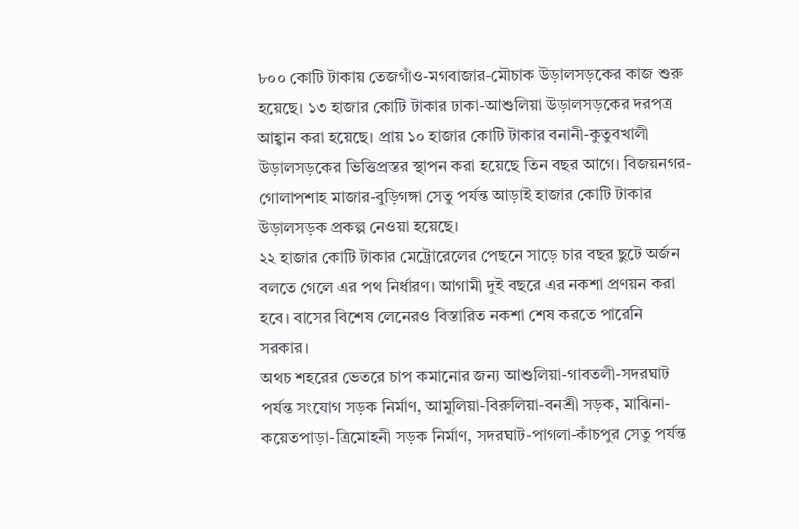৮০০ কোটি টাকায় তেজগাঁও-মগবাজার-মৌচাক উড়ালসড়কের কাজ শুরু হয়েছে। ১৩ হাজার কোটি টাকার ঢাকা-আশুলিয়া উড়ালসড়কের দরপত্র আহ্বান করা হয়েছে। প্রায় ১০ হাজার কোটি টাকার বনানী-কুতুবখালী উড়ালসড়কের ভিত্তিপ্রস্তর স্থাপন করা হয়েছে তিন বছর আগে। বিজয়নগর-গোলাপশাহ মাজার-বুড়িগঙ্গা সেতু পর্যন্ত আড়াই হাজার কোটি টাকার উড়ালসড়ক প্রকল্প নেওয়া হয়েছে।
২২ হাজার কোটি টাকার মেট্রোরেলের পেছনে সাড়ে চার বছর ছুটে অর্জন বলতে গেলে এর পথ নির্ধারণ। আগামী দুই বছরে এর নকশা প্রণয়ন করা হবে। বাসের বিশেষ লেনেরও বিস্তারিত নকশা শেষ করতে পারেনি সরকার।
অথচ শহরের ভেতরে চাপ কমানোর জন্য আশুলিয়া-গাবতলী-সদরঘাট পর্যন্ত সংযোগ সড়ক নির্মাণ, আমুলিয়া-বিরুলিয়া-বনশ্রী সড়ক, মাঝিনা-কয়েতপাড়া-ত্রিমোহনী সড়ক নির্মাণ, সদরঘাট-পাগলা-কাঁচপুর সেতু পর্যন্ত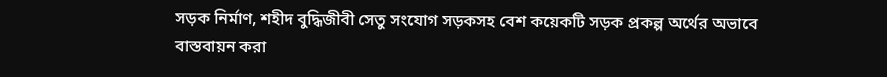সড়ক নির্মাণ, শহীদ বুদ্ধিজীবী সেতু সংযোগ সড়কসহ বেশ কয়েকটি সড়ক প্রকল্প অর্থের অভাবে বাস্তবায়ন করা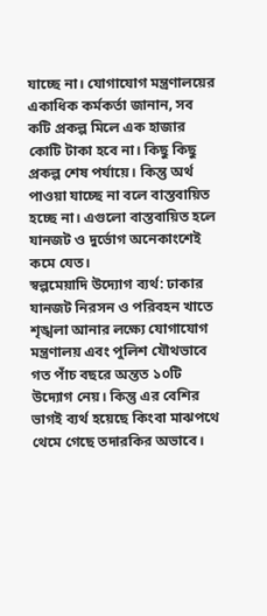যাচ্ছে না। যোগাযোগ মন্ত্রণালয়ের একাধিক কর্মকর্তা জানান, সব কটি প্রকল্প মিলে এক হাজার কোটি টাকা হবে না। কিছু কিছু প্রকল্প শেষ পর্যায়ে। কিন্তু অর্থ পাওয়া যাচ্ছে না বলে বাস্তবায়িত হচ্ছে না। এগুলো বাস্তবায়িত হলে যানজট ও দুর্ভোগ অনেকাংশেই কমে যেত।
স্বল্পমেয়াদি উদ্যোগ ব্যর্থ: ঢাকার যানজট নিরসন ও পরিবহন খাতে শৃঙ্খলা আনার লক্ষ্যে যোগাযোগ মন্ত্রণালয় এবং পুলিশ যৌথভাবে গত পাঁচ বছরে অন্তত ১০টি উদ্যোগ নেয়। কিন্তু এর বেশির ভাগই ব্যর্থ হয়েছে কিংবা মাঝপথে থেমে গেছে তদারকির অভাবে।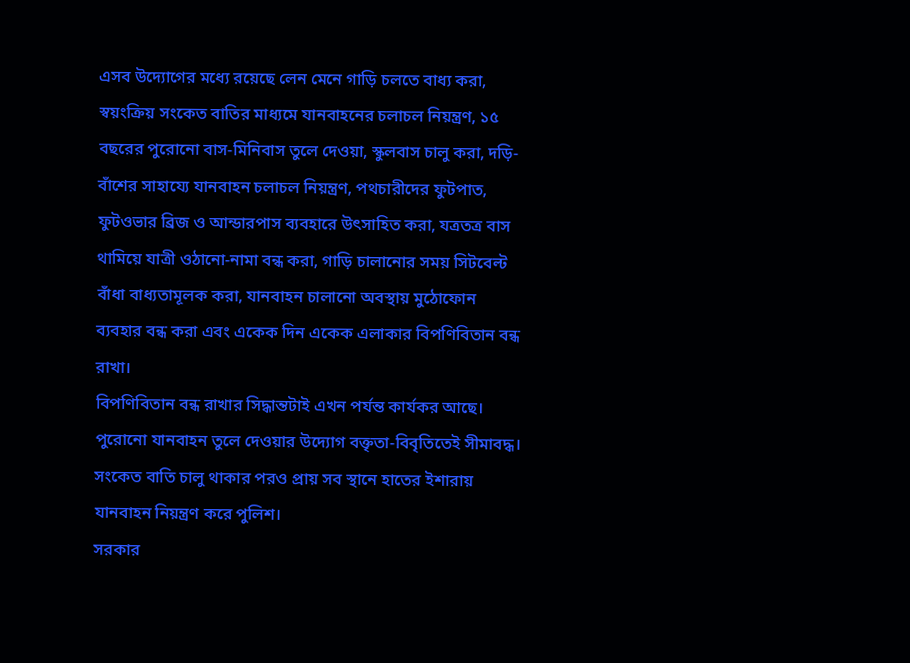এসব উদ্যোগের মধ্যে রয়েছে লেন মেনে গাড়ি চলতে বাধ্য করা, স্বয়ংক্রিয় সংকেত বাতির মাধ্যমে যানবাহনের চলাচল নিয়ন্ত্রণ, ১৫ বছরের পুরোনো বাস-মিনিবাস তুলে দেওয়া, স্কুলবাস চালু করা, দড়ি-বাঁশের সাহায্যে যানবাহন চলাচল নিয়ন্ত্রণ, পথচারীদের ফুটপাত, ফুটওভার ব্রিজ ও আন্ডারপাস ব্যবহারে উৎসাহিত করা, যত্রতত্র বাস থামিয়ে যাত্রী ওঠানো-নামা বন্ধ করা, গাড়ি চালানোর সময় সিটবেল্ট বাঁধা বাধ্যতামূলক করা, যানবাহন চালানো অবস্থায় মুঠোফোন ব্যবহার বন্ধ করা এবং একেক দিন একেক এলাকার বিপণিবিতান বন্ধ রাখা।
বিপণিবিতান বন্ধ রাখার সিদ্ধান্তটাই এখন পর্যন্ত কার্যকর আছে। পুরোনো যানবাহন তুলে দেওয়ার উদ্যোগ বক্তৃতা-বিবৃতিতেই সীমাবদ্ধ। সংকেত বাতি চালু থাকার পরও প্রায় সব স্থানে হাতের ইশারায় যানবাহন নিয়ন্ত্রণ করে পুলিশ।
সরকার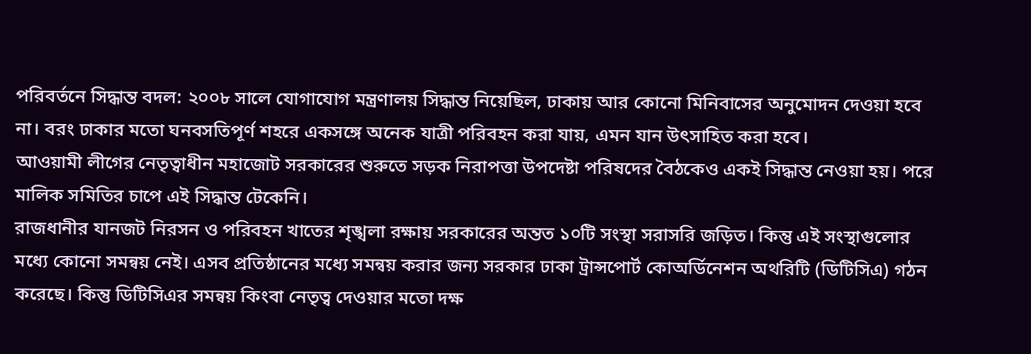পরিবর্তনে সিদ্ধান্ত বদল: ২০০৮ সালে যোগাযোগ মন্ত্রণালয় সিদ্ধান্ত নিয়েছিল, ঢাকায় আর কোনো মিনিবাসের অনুমোদন দেওয়া হবে না। বরং ঢাকার মতো ঘনবসতিপূর্ণ শহরে একসঙ্গে অনেক যাত্রী পরিবহন করা যায়, এমন যান উৎসাহিত করা হবে।
আওয়ামী লীগের নেতৃত্বাধীন মহাজোট সরকারের শুরুতে সড়ক নিরাপত্তা উপদেষ্টা পরিষদের বৈঠকেও একই সিদ্ধান্ত নেওয়া হয়। পরে মালিক সমিতির চাপে এই সিদ্ধান্ত টেকেনি।
রাজধানীর যানজট নিরসন ও পরিবহন খাতের শৃঙ্খলা রক্ষায় সরকারের অন্তত ১০টি সংস্থা সরাসরি জড়িত। কিন্তু এই সংস্থাগুলোর মধ্যে কোনো সমন্বয় নেই। এসব প্রতিষ্ঠানের মধ্যে সমন্বয় করার জন্য সরকার ঢাকা ট্রান্সপোর্ট কোঅর্ডিনেশন অথরিটি (ডিটিসিএ) গঠন করেছে। কিন্তু ডিটিসিএর সমন্বয় কিংবা নেতৃত্ব দেওয়ার মতো দক্ষ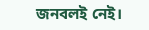জনবলই নেই।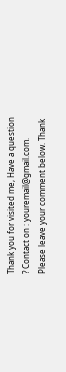Thank you for visited me, Have a question ? Contact on : youremail@gmail.com.
Please leave your comment below. Thank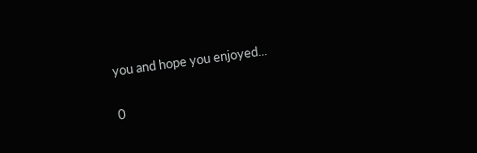you and hope you enjoyed...

0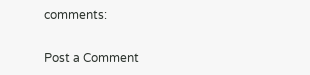comments:

Post a Comment